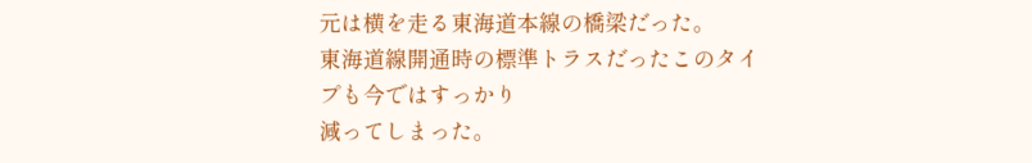元は横を走る東海道本線の橋梁だった。
東海道線開通時の標準トラスだったこのタイプも今ではすっかり
減ってしまった。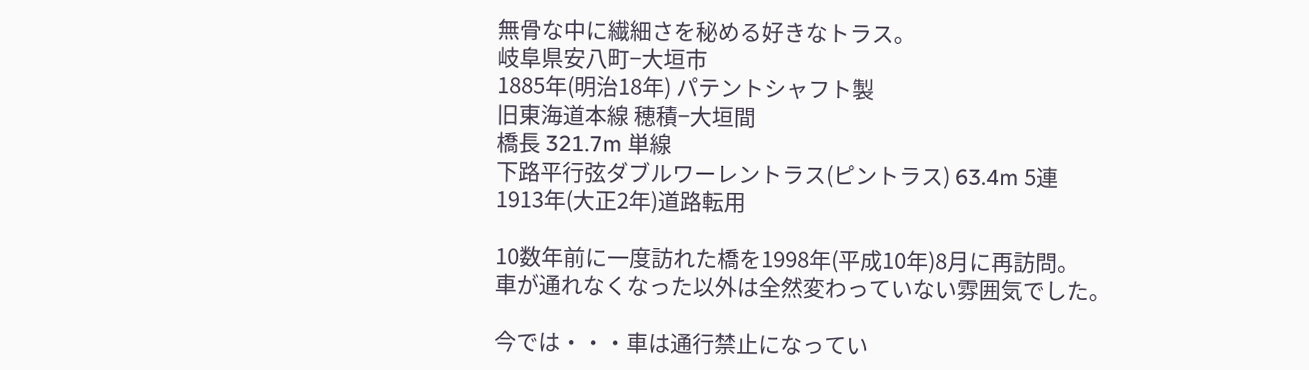無骨な中に繊細さを秘める好きなトラス。
岐阜県安八町−大垣市
1885年(明治18年) パテントシャフト製
旧東海道本線 穂積−大垣間
橋長 321.7m 単線
下路平行弦ダブルワーレントラス(ピントラス) 63.4m 5連
1913年(大正2年)道路転用

10数年前に一度訪れた橋を1998年(平成10年)8月に再訪問。
車が通れなくなった以外は全然変わっていない雰囲気でした。

今では・・・車は通行禁止になってい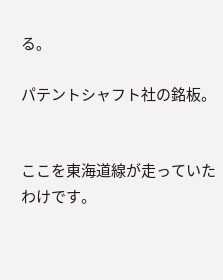る。

パテントシャフト社の銘板。


ここを東海道線が走っていたわけです。